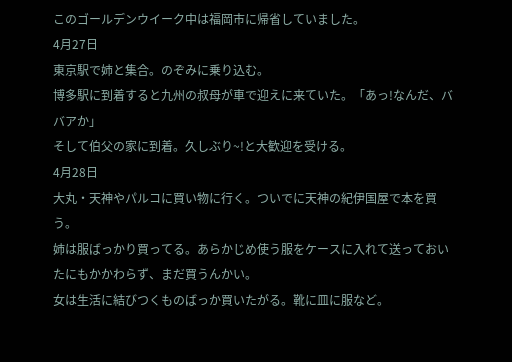このゴールデンウイーク中は福岡市に帰省していました。
4月27日
東京駅で姉と集合。のぞみに乗り込む。
博多駅に到着すると九州の叔母が車で迎えに来ていた。「あっ!なんだ、ババアか」
そして伯父の家に到着。久しぶり~!と大歓迎を受ける。
4月28日
大丸・天神やパルコに買い物に行く。ついでに天神の紀伊国屋で本を買う。
姉は服ばっかり買ってる。あらかじめ使う服をケースに入れて送っておいたにもかかわらず、まだ買うんかい。
女は生活に結びつくものばっか買いたがる。靴に皿に服など。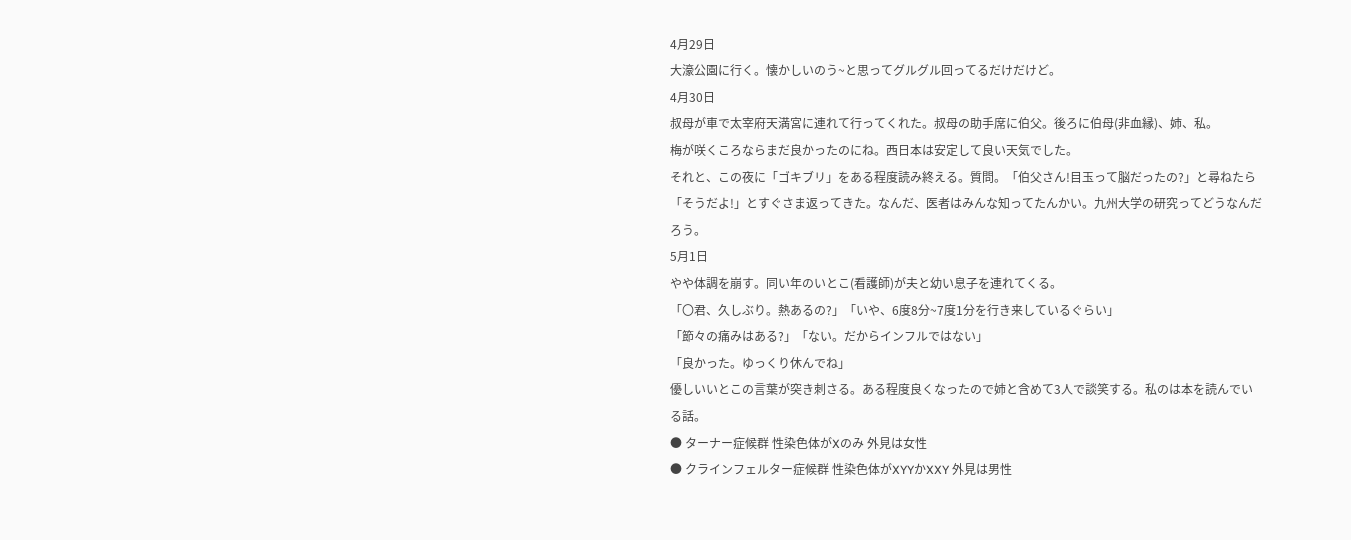4月29日
大濠公園に行く。懐かしいのう~と思ってグルグル回ってるだけだけど。
4月30日
叔母が車で太宰府天満宮に連れて行ってくれた。叔母の助手席に伯父。後ろに伯母(非血縁)、姉、私。
梅が咲くころならまだ良かったのにね。西日本は安定して良い天気でした。
それと、この夜に「ゴキブリ」をある程度読み終える。質問。「伯父さん!目玉って脳だったの?」と尋ねたら「そうだよ!」とすぐさま返ってきた。なんだ、医者はみんな知ってたんかい。九州大学の研究ってどうなんだろう。
5月1日
やや体調を崩す。同い年のいとこ(看護師)が夫と幼い息子を連れてくる。
「〇君、久しぶり。熱あるの?」「いや、6度8分~7度1分を行き来しているぐらい」
「節々の痛みはある?」「ない。だからインフルではない」
「良かった。ゆっくり休んでね」
優しいいとこの言葉が突き刺さる。ある程度良くなったので姉と含めて3人で談笑する。私のは本を読んでいる話。
● ターナー症候群 性染色体がXのみ 外見は女性
● クラインフェルター症候群 性染色体がXYYかXXY 外見は男性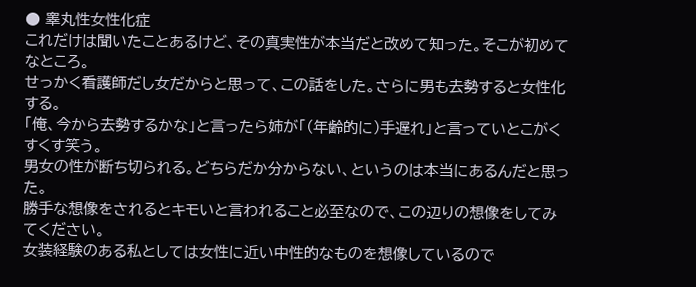● 睾丸性女性化症
これだけは聞いたことあるけど、その真実性が本当だと改めて知った。そこが初めてなところ。
せっかく看護師だし女だからと思って、この話をした。さらに男も去勢すると女性化する。
「俺、今から去勢するかな」と言ったら姉が「(年齢的に)手遅れ」と言っていとこがくすくす笑う。
男女の性が断ち切られる。どちらだか分からない、というのは本当にあるんだと思った。
勝手な想像をされるとキモいと言われること必至なので、この辺りの想像をしてみてください。
女装経験のある私としては女性に近い中性的なものを想像しているので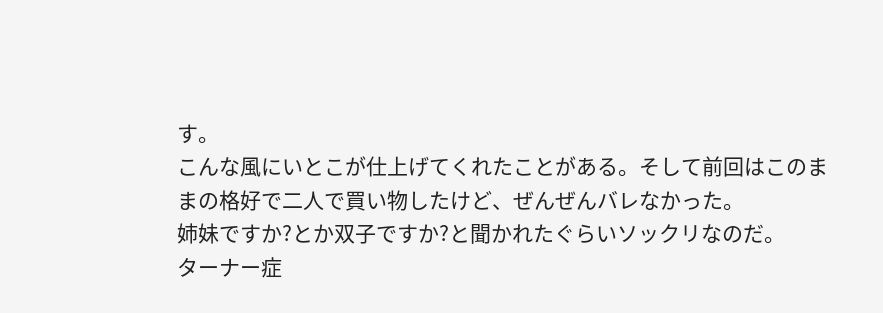す。
こんな風にいとこが仕上げてくれたことがある。そして前回はこのままの格好で二人で買い物したけど、ぜんぜんバレなかった。
姉妹ですか?とか双子ですか?と聞かれたぐらいソックリなのだ。
ターナー症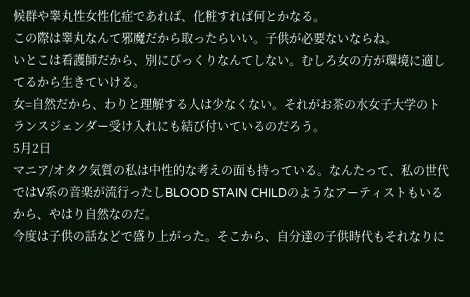候群や睾丸性女性化症であれば、化粧すれば何とかなる。
この際は睾丸なんて邪魔だから取ったらいい。子供が必要ないならね。
いとこは看護師だから、別にびっくりなんてしない。むしろ女の方が環境に適してるから生きていける。
女=自然だから、わりと理解する人は少なくない。それがお茶の水女子大学のトランスジェンダー受け入れにも結び付いているのだろう。
5月2日
マニア/オタク気質の私は中性的な考えの面も持っている。なんたって、私の世代ではV系の音楽が流行ったしBLOOD STAIN CHILDのようなアーティストもいるから、やはり自然なのだ。
今度は子供の話などで盛り上がった。そこから、自分達の子供時代もそれなりに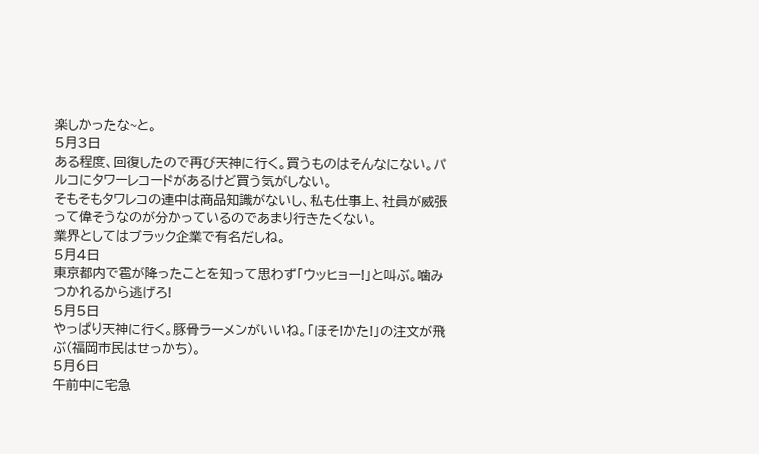楽しかったな~と。
5月3日
ある程度、回復したので再び天神に行く。買うものはそんなにない。パルコにタワーレコードがあるけど買う気がしない。
そもそもタワレコの連中は商品知識がないし、私も仕事上、社員が威張って偉そうなのが分かっているのであまり行きたくない。
業界としてはブラック企業で有名だしね。
5月4日
東京都内で雹が降ったことを知って思わず「ウッヒョー!」と叫ぶ。噛みつかれるから逃げろ!
5月5日
やっぱり天神に行く。豚骨ラーメンがいいね。「ほそ!かた!」の注文が飛ぶ(福岡市民はせっかち)。
5月6日
午前中に宅急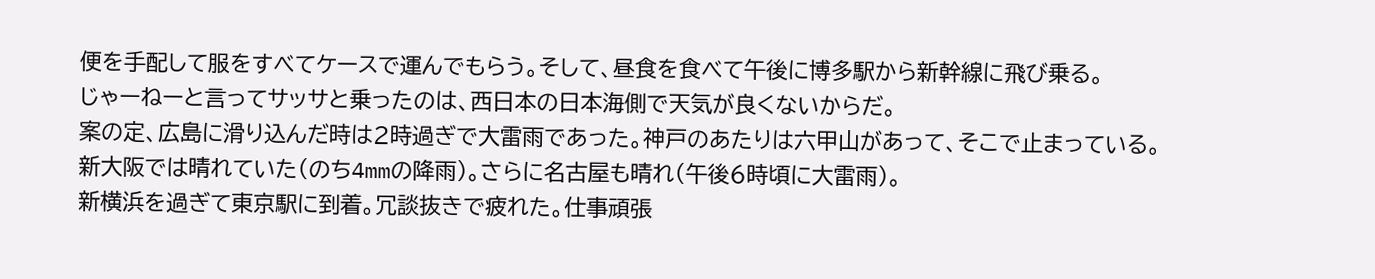便を手配して服をすべてケースで運んでもらう。そして、昼食を食べて午後に博多駅から新幹線に飛び乗る。
じゃーねーと言ってサッサと乗ったのは、西日本の日本海側で天気が良くないからだ。
案の定、広島に滑り込んだ時は2時過ぎで大雷雨であった。神戸のあたりは六甲山があって、そこで止まっている。
新大阪では晴れていた(のち4mmの降雨)。さらに名古屋も晴れ(午後6時頃に大雷雨)。
新横浜を過ぎて東京駅に到着。冗談抜きで疲れた。仕事頑張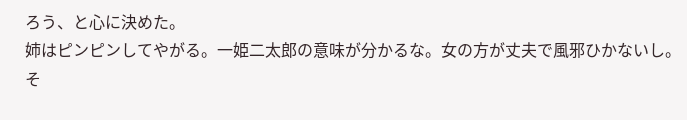ろう、と心に決めた。
姉はピンピンしてやがる。一姫二太郎の意味が分かるな。女の方が丈夫で風邪ひかないし。
そ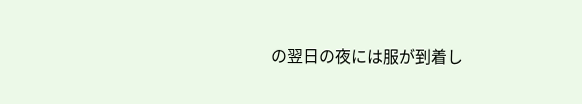の翌日の夜には服が到着し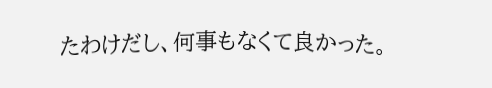たわけだし、何事もなくて良かった。